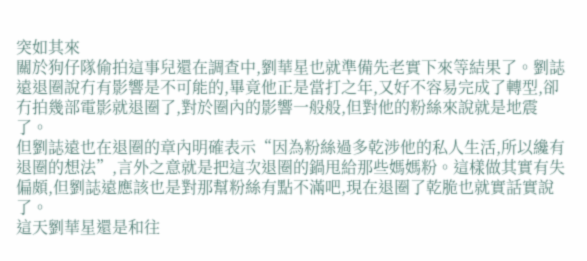突如其來
關於狗仔隊偷拍這事兒還在調查中,劉華星也就準備先老實下來等結果了。劉誌遠退圈說冇有影響是不可能的,畢竟他正是當打之年,又好不容易完成了轉型,卻冇拍幾部電影就退圈了,對於圈內的影響一般般,但對他的粉絲來說就是地震了。
但劉誌遠也在退圈的章內明確表示“因為粉絲過多乾涉他的私人生活,所以纔有退圈的想法”,言外之意就是把這次退圈的鍋甩給那些媽媽粉。這樣做其實有失偏頗,但劉誌遠應該也是對那幫粉絲有點不滿吧,現在退圈了乾脆也就實話實說了。
這天劉華星還是和往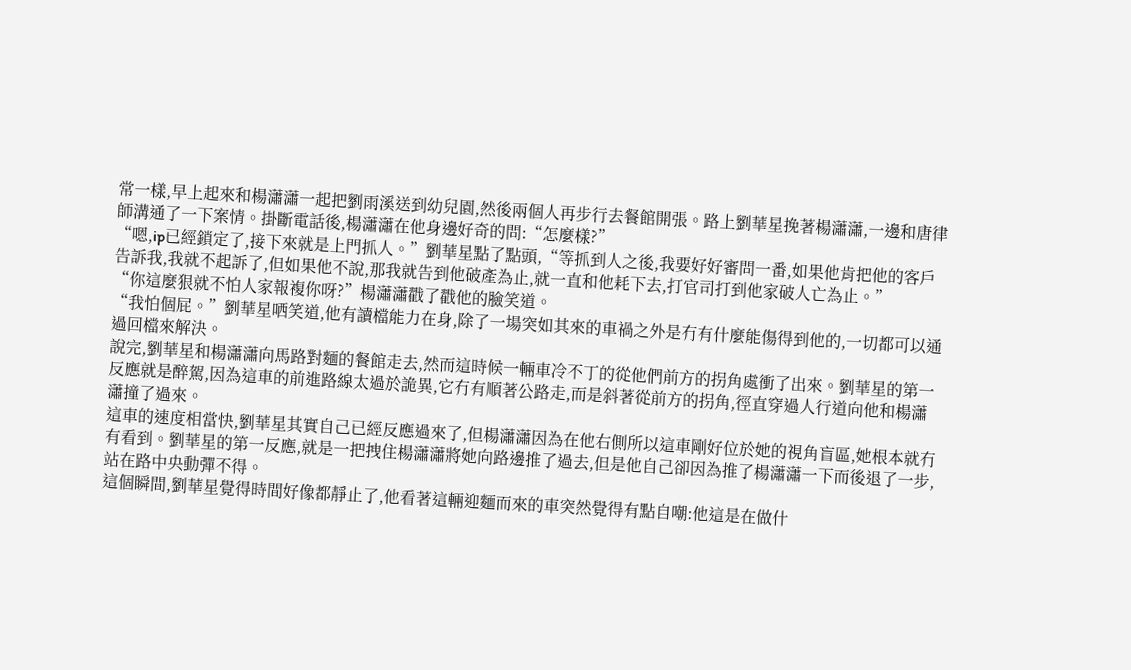常一樣,早上起來和楊瀟瀟一起把劉雨溪送到幼兒園,然後兩個人再步行去餐館開張。路上劉華星挽著楊瀟瀟,一邊和唐律師溝通了一下案情。掛斷電話後,楊瀟瀟在他身邊好奇的問:“怎麼樣?”
“嗯,ip已經鎖定了,接下來就是上門抓人。”劉華星點了點頭,“等抓到人之後,我要好好審問一番,如果他肯把他的客戶告訴我,我就不起訴了,但如果他不說,那我就告到他破產為止,就一直和他耗下去,打官司打到他家破人亡為止。”
“你這麼狠就不怕人家報複你呀?”楊瀟瀟戳了戳他的臉笑道。
“我怕個屁。”劉華星哂笑道,他有讀檔能力在身,除了一場突如其來的車禍之外是冇有什麼能傷得到他的,一切都可以通過回檔來解決。
說完,劉華星和楊瀟瀟向馬路對麵的餐館走去,然而這時候一輛車冷不丁的從他們前方的拐角處衝了出來。劉華星的第一反應就是醉駕,因為這車的前進路線太過於詭異,它冇有順著公路走,而是斜著從前方的拐角,徑直穿過人行道向他和楊瀟瀟撞了過來。
這車的速度相當快,劉華星其實自己已經反應過來了,但楊瀟瀟因為在他右側所以這車剛好位於她的視角盲區,她根本就冇有看到。劉華星的第一反應,就是一把拽住楊瀟瀟將她向路邊推了過去,但是他自己卻因為推了楊瀟瀟一下而後退了一步,站在路中央動彈不得。
這個瞬間,劉華星覺得時間好像都靜止了,他看著這輛迎麵而來的車突然覺得有點自嘲:他這是在做什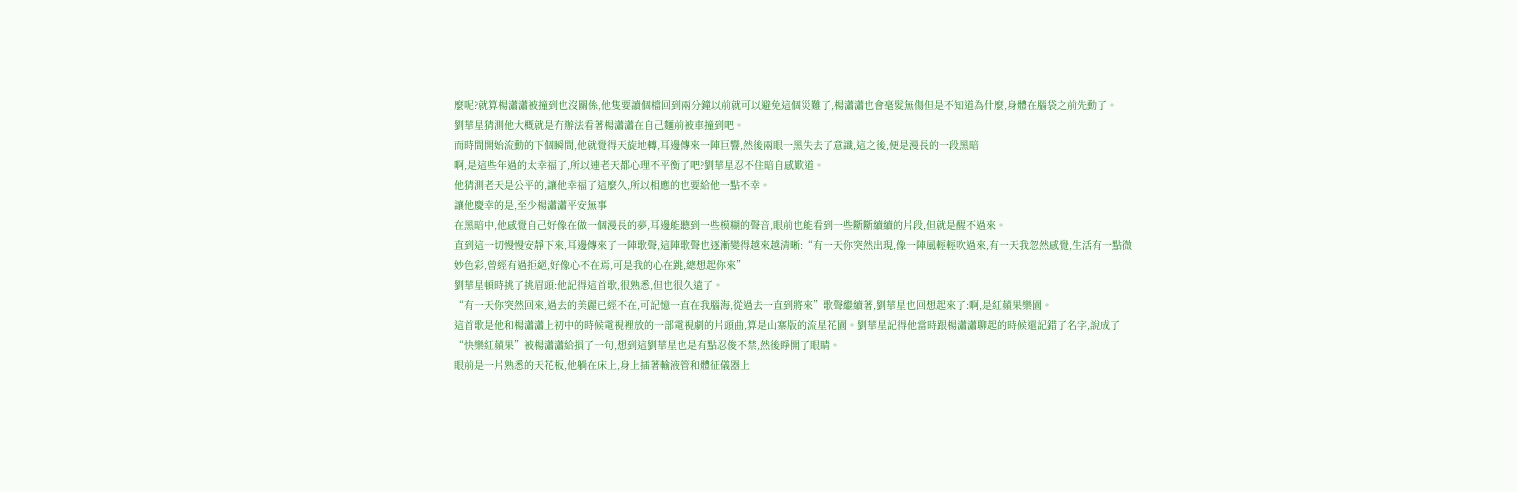麼呢?就算楊瀟瀟被撞到也沒關係,他隻要讀個檔回到兩分鐘以前就可以避免這個災難了,楊瀟瀟也會毫髮無傷但是不知道為什麼,身體在腦袋之前先動了。
劉華星猜測他大概就是冇辦法看著楊瀟瀟在自己麵前被車撞到吧。
而時間開始流動的下個瞬間,他就覺得天旋地轉,耳邊傳來一陣巨響,然後兩眼一黑失去了意識,這之後,便是漫長的一段黑暗
啊,是這些年過的太幸福了,所以連老天都心理不平衡了吧?劉華星忍不住暗自感歎道。
他猜測老天是公平的,讓他幸福了這麼久,所以相應的也要給他一點不幸。
讓他慶幸的是,至少楊瀟瀟平安無事
在黑暗中,他感覺自己好像在做一個漫長的夢,耳邊能聽到一些模糊的聲音,眼前也能看到一些斷斷續續的片段,但就是醒不過來。
直到這一切慢慢安靜下來,耳邊傳來了一陣歌聲,這陣歌聲也逐漸變得越來越清晰:“有一天你突然出現,像一陣風輕輕吹過來,有一天我忽然感覺,生活有一點微妙色彩,曾經有過拒絕,好像心不在焉,可是我的心在跳,總想起你來”
劉華星頓時挑了挑眉頭:他記得這首歌,很熟悉,但也很久遠了。
“有一天你突然回來,過去的美麗已經不在,可記憶一直在我腦海,從過去一直到將來”歌聲繼續著,劉華星也回想起來了:啊,是紅蘋果樂園。
這首歌是他和楊瀟瀟上初中的時候電視裡放的一部電視劇的片頭曲,算是山寨版的流星花園。劉華星記得他當時跟楊瀟瀟聊起的時候還記錯了名字,說成了“快樂紅蘋果”被楊瀟瀟給損了一句,想到這劉華星也是有點忍俊不禁,然後睜開了眼睛。
眼前是一片熟悉的天花板,他躺在床上,身上插著輸液管和體征儀器上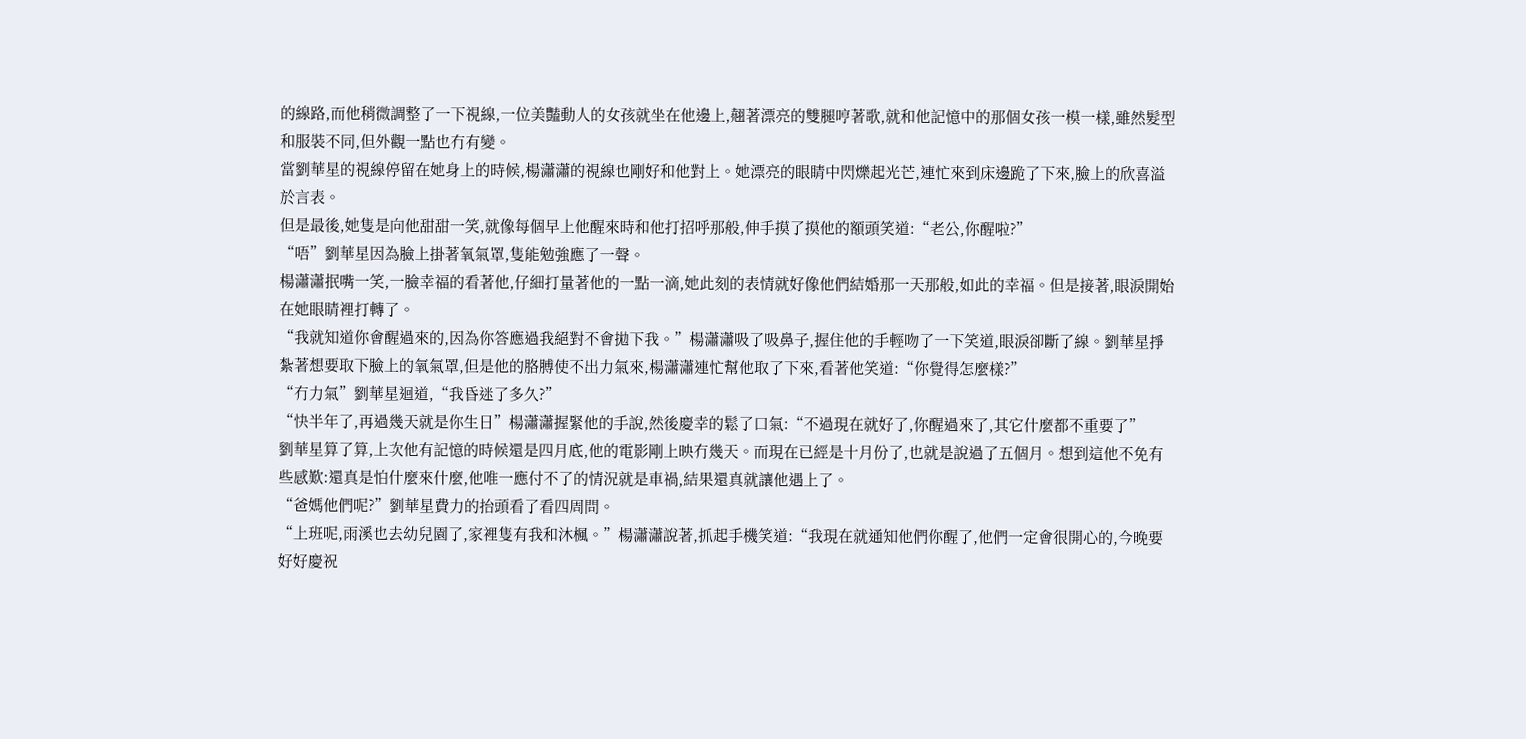的線路,而他稍微調整了一下視線,一位美豔動人的女孩就坐在他邊上,翹著漂亮的雙腿哼著歌,就和他記憶中的那個女孩一模一樣,雖然髮型和服裝不同,但外觀一點也冇有變。
當劉華星的視線停留在她身上的時候,楊瀟瀟的視線也剛好和他對上。她漂亮的眼睛中閃爍起光芒,連忙來到床邊跪了下來,臉上的欣喜溢於言表。
但是最後,她隻是向他甜甜一笑,就像每個早上他醒來時和他打招呼那般,伸手摸了摸他的額頭笑道:“老公,你醒啦?”
“唔”劉華星因為臉上掛著氧氣罩,隻能勉強應了一聲。
楊瀟瀟抿嘴一笑,一臉幸福的看著他,仔細打量著他的一點一滴,她此刻的表情就好像他們結婚那一天那般,如此的幸福。但是接著,眼淚開始在她眼睛裡打轉了。
“我就知道你會醒過來的,因為你答應過我絕對不會拋下我。”楊瀟瀟吸了吸鼻子,握住他的手輕吻了一下笑道,眼淚卻斷了線。劉華星掙紮著想要取下臉上的氧氣罩,但是他的胳膊使不出力氣來,楊瀟瀟連忙幫他取了下來,看著他笑道:“你覺得怎麼樣?”
“冇力氣”劉華星迴道,“我昏迷了多久?”
“快半年了,再過幾天就是你生日”楊瀟瀟握緊他的手說,然後慶幸的鬆了口氣:“不過現在就好了,你醒過來了,其它什麼都不重要了”
劉華星算了算,上次他有記憶的時候還是四月底,他的電影剛上映冇幾天。而現在已經是十月份了,也就是說過了五個月。想到這他不免有些感歎:還真是怕什麼來什麼,他唯一應付不了的情況就是車禍,結果還真就讓他遇上了。
“爸媽他們呢?”劉華星費力的抬頭看了看四周問。
“上班呢,雨溪也去幼兒園了,家裡隻有我和沐楓。”楊瀟瀟說著,抓起手機笑道:“我現在就通知他們你醒了,他們一定會很開心的,今晚要好好慶祝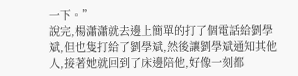一下。”
說完,楊瀟瀟就去邊上簡單的打了個電話給劉學斌,但也隻打給了劉學斌,然後讓劉學斌通知其他人,接著她就回到了床邊陪他,好像一刻都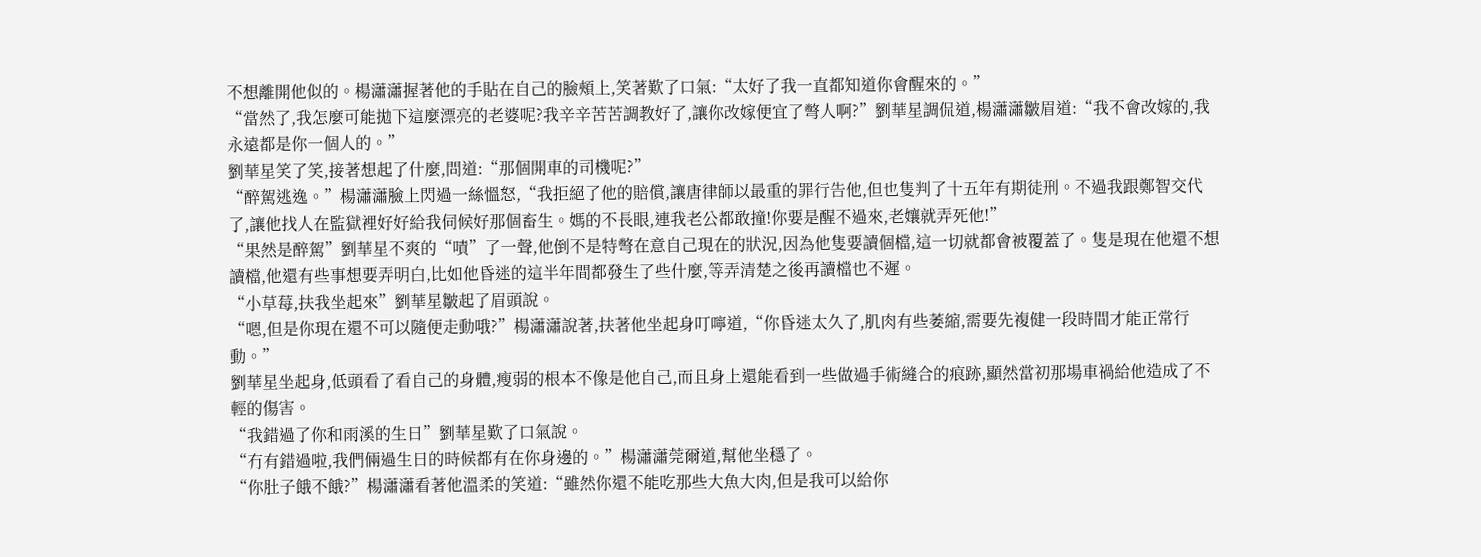不想離開他似的。楊瀟瀟握著他的手貼在自己的臉頰上,笑著歎了口氣:“太好了我一直都知道你會醒來的。”
“當然了,我怎麼可能拋下這麼漂亮的老婆呢?我辛辛苦苦調教好了,讓你改嫁便宜了彆人啊?”劉華星調侃道,楊瀟瀟皺眉道:“我不會改嫁的,我永遠都是你一個人的。”
劉華星笑了笑,接著想起了什麼,問道:“那個開車的司機呢?”
“醉駕逃逸。”楊瀟瀟臉上閃過一絲慍怒,“我拒絕了他的賠償,讓唐律師以最重的罪行告他,但也隻判了十五年有期徒刑。不過我跟鄭智交代了,讓他找人在監獄裡好好給我伺候好那個畜生。媽的不長眼,連我老公都敢撞!你要是醒不過來,老孃就弄死他!”
“果然是醉駕”劉華星不爽的“嘖”了一聲,他倒不是特彆在意自己現在的狀況,因為他隻要讀個檔,這一切就都會被覆蓋了。隻是現在他還不想讀檔,他還有些事想要弄明白,比如他昏迷的這半年間都發生了些什麼,等弄清楚之後再讀檔也不遲。
“小草莓,扶我坐起來”劉華星皺起了眉頭說。
“嗯,但是你現在還不可以隨便走動哦?”楊瀟瀟說著,扶著他坐起身叮嚀道,“你昏迷太久了,肌肉有些萎縮,需要先複健一段時間才能正常行動。”
劉華星坐起身,低頭看了看自己的身體,瘦弱的根本不像是他自己,而且身上還能看到一些做過手術縫合的痕跡,顯然當初那場車禍給他造成了不輕的傷害。
“我錯過了你和雨溪的生日”劉華星歎了口氣說。
“冇有錯過啦,我們倆過生日的時候都有在你身邊的。”楊瀟瀟莞爾道,幫他坐穩了。
“你肚子餓不餓?”楊瀟瀟看著他溫柔的笑道:“雖然你還不能吃那些大魚大肉,但是我可以給你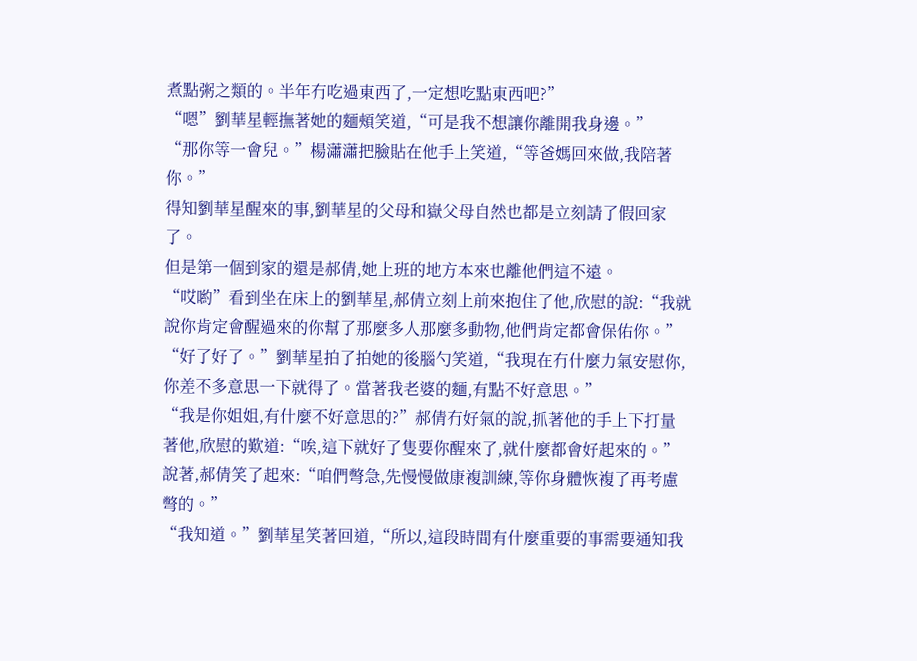煮點粥之類的。半年冇吃過東西了,一定想吃點東西吧?”
“嗯”劉華星輕撫著她的麵頰笑道,“可是我不想讓你離開我身邊。”
“那你等一會兒。”楊瀟瀟把臉貼在他手上笑道,“等爸媽回來做,我陪著你。”
得知劉華星醒來的事,劉華星的父母和嶽父母自然也都是立刻請了假回家了。
但是第一個到家的還是郝倩,她上班的地方本來也離他們這不遠。
“哎喲”看到坐在床上的劉華星,郝倩立刻上前來抱住了他,欣慰的說:“我就說你肯定會醒過來的你幫了那麼多人那麼多動物,他們肯定都會保佑你。”
“好了好了。”劉華星拍了拍她的後腦勺笑道,“我現在冇什麼力氣安慰你,你差不多意思一下就得了。當著我老婆的麵,有點不好意思。”
“我是你姐姐,有什麼不好意思的?”郝倩冇好氣的說,抓著他的手上下打量著他,欣慰的歎道:“唉,這下就好了隻要你醒來了,就什麼都會好起來的。”
說著,郝倩笑了起來:“咱們彆急,先慢慢做康複訓練,等你身體恢複了再考慮彆的。”
“我知道。”劉華星笑著回道,“所以,這段時間有什麼重要的事需要通知我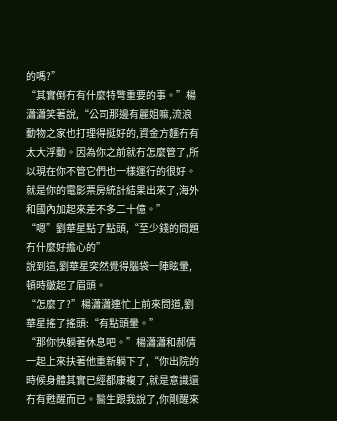的嗎?”
“其實倒冇有什麼特彆重要的事。”楊瀟瀟笑著說,“公司那邊有麗姐嘛,流浪動物之家也打理得挺好的,資金方麵冇有太大浮動。因為你之前就冇怎麼管了,所以現在你不管它們也一樣運行的很好。就是你的電影票房統計結果出來了,海外和國內加起來差不多二十億。”
“嗯”劉華星點了點頭,“至少錢的問題冇什麼好擔心的”
說到這,劉華星突然覺得腦袋一陣眩暈,頓時皺起了眉頭。
“怎麼了?”楊瀟瀟連忙上前來問道,劉華星搖了搖頭:“有點頭暈。”
“那你快躺著休息吧。”楊瀟瀟和郝倩一起上來扶著他重新躺下了,“你出院的時候身體其實已經都康複了,就是意識還冇有甦醒而已。醫生跟我說了,你剛醒來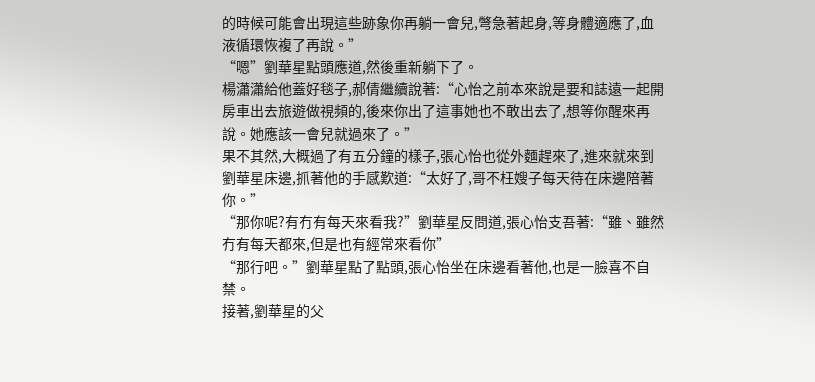的時候可能會出現這些跡象你再躺一會兒,彆急著起身,等身體適應了,血液循環恢複了再說。”
“嗯”劉華星點頭應道,然後重新躺下了。
楊瀟瀟給他蓋好毯子,郝倩繼續說著:“心怡之前本來說是要和誌遠一起開房車出去旅遊做視頻的,後來你出了這事她也不敢出去了,想等你醒來再說。她應該一會兒就過來了。”
果不其然,大概過了有五分鐘的樣子,張心怡也從外麵趕來了,進來就來到劉華星床邊,抓著他的手感歎道:“太好了,哥不枉嫂子每天待在床邊陪著你。”
“那你呢?有冇有每天來看我?”劉華星反問道,張心怡支吾著:“雖、雖然冇有每天都來,但是也有經常來看你”
“那行吧。”劉華星點了點頭,張心怡坐在床邊看著他,也是一臉喜不自禁。
接著,劉華星的父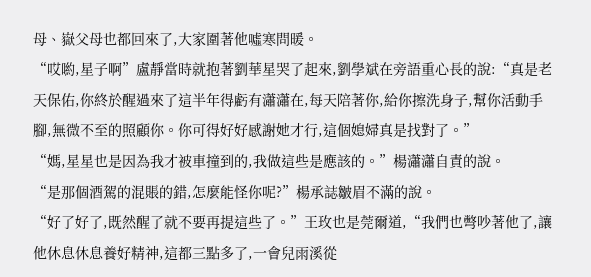母、嶽父母也都回來了,大家圍著他噓寒問暖。
“哎喲,星子啊”盧靜當時就抱著劉華星哭了起來,劉學斌在旁語重心長的說:“真是老天保佑,你終於醒過來了這半年得虧有瀟瀟在,每天陪著你,給你擦洗身子,幫你活動手腳,無微不至的照顧你。你可得好好感謝她才行,這個媳婦真是找對了。”
“媽,星星也是因為我才被車撞到的,我做這些是應該的。”楊瀟瀟自責的說。
“是那個酒駕的混賬的錯,怎麼能怪你呢?”楊承誌皺眉不滿的說。
“好了好了,既然醒了就不要再提這些了。”王玫也是莞爾道,“我們也彆吵著他了,讓他休息休息養好精神,這都三點多了,一會兒雨溪從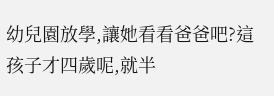幼兒園放學,讓她看看爸爸吧?這孩子才四歲呢,就半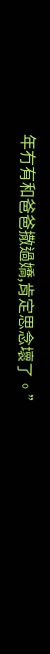年冇有和爸爸撒過嬌,肯定思念壞了。”